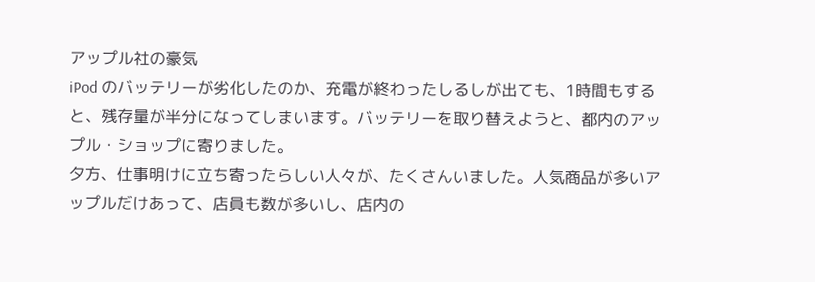アップル社の豪気
iPod のバッテリーが劣化したのか、充電が終わったしるしが出ても、1時間もすると、残存量が半分になってしまいます。バッテリーを取り替えようと、都内のアップル・ショップに寄りました。
夕方、仕事明けに立ち寄ったらしい人々が、たくさんいました。人気商品が多いアップルだけあって、店員も数が多いし、店内の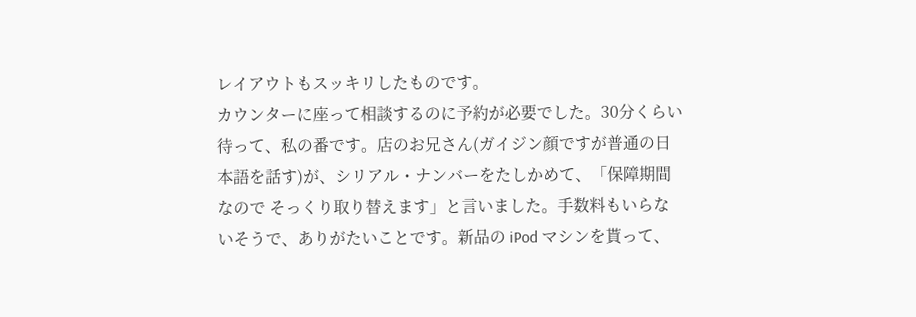レイアウトもスッキリしたものです。
カウンターに座って相談するのに予約が必要でした。30分くらい待って、私の番です。店のお兄さん(ガイジン顔ですが普通の日本語を話す)が、シリアル・ナンバーをたしかめて、「保障期間なので そっくり取り替えます」と言いました。手数料もいらないそうで、ありがたいことです。新品の iPod マシンを貰って、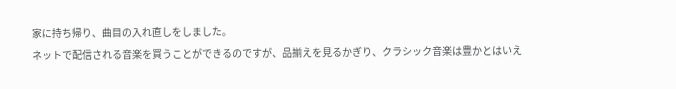家に持ち帰り、曲目の入れ直しをしました。
ネットで配信される音楽を買うことができるのですが、品揃えを見るかぎり、クラシック音楽は豊かとはいえ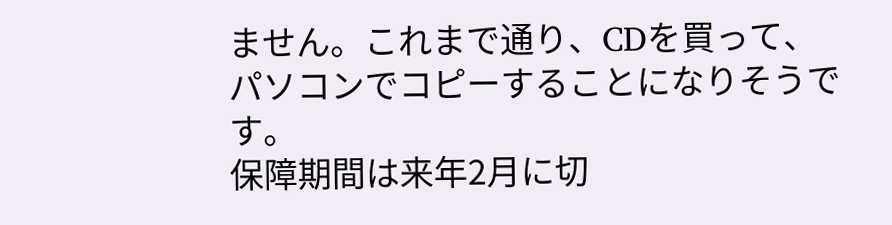ません。これまで通り、CDを買って、パソコンでコピーすることになりそうです。
保障期間は来年2月に切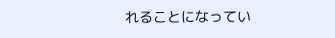れることになってい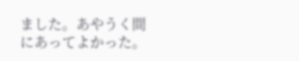ました。あやうく間にあってよかった。